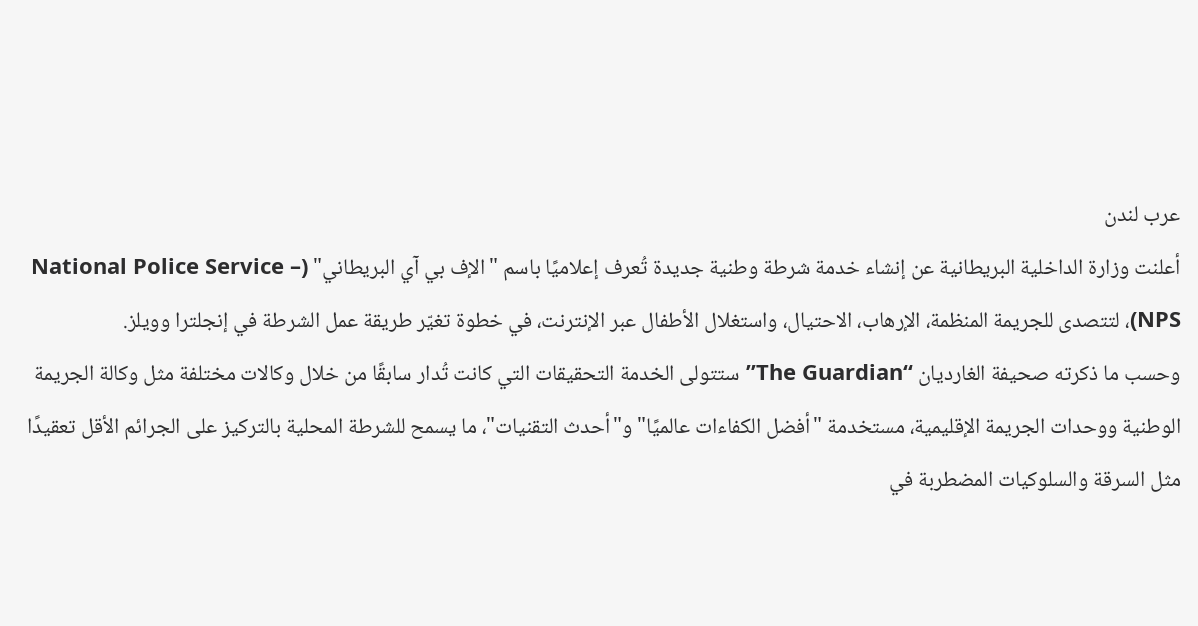عرب لندن
أعلنت وزارة الداخلية البريطانية عن إنشاء خدمة شرطة وطنية جديدة تُعرف إعلاميًا باسم "الإف بي آي البريطاني" (National Police Service – NPS)، لتتصدى للجريمة المنظمة، الإرهاب، الاحتيال، واستغلال الأطفال عبر الإنترنت، في خطوة تغيّر طريقة عمل الشرطة في إنجلترا وويلز.
وحسب ما ذكرته صحيفة الغارديان “The Guardian” ستتولى الخدمة التحقيقات التي كانت تُدار سابقًا من خلال وكالات مختلفة مثل وكالة الجريمة الوطنية ووحدات الجريمة الإقليمية، مستخدمة "أفضل الكفاءات عالميًا" و"أحدث التقنيات"، ما يسمح للشرطة المحلية بالتركيز على الجرائم الأقل تعقيدًا مثل السرقة والسلوكيات المضطربة في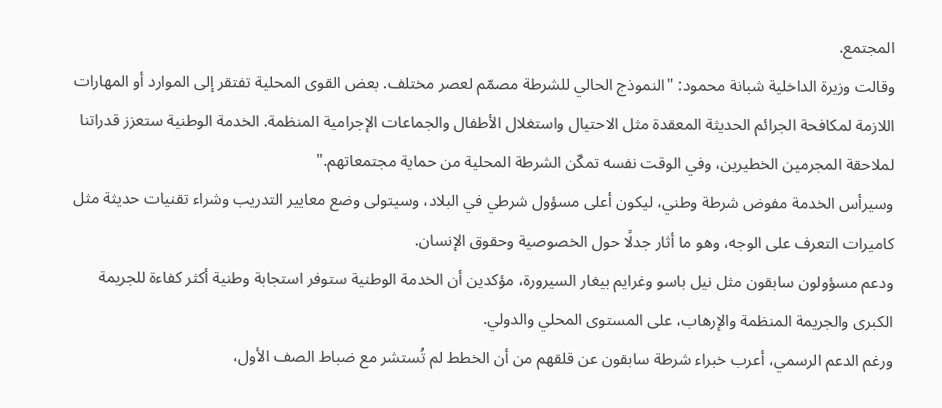المجتمع.
وقالت وزيرة الداخلية شبانة محمود: "النموذج الحالي للشرطة مصمّم لعصر مختلف. بعض القوى المحلية تفتقر إلى الموارد أو المهارات اللازمة لمكافحة الجرائم الحديثة المعقدة مثل الاحتيال واستغلال الأطفال والجماعات الإجرامية المنظمة. الخدمة الوطنية ستعزز قدراتنا لملاحقة المجرمين الخطيرين، وفي الوقت نفسه تمكّن الشرطة المحلية من حماية مجتمعاتهم."
وسيرأس الخدمة مفوض شرطة وطني، ليكون أعلى مسؤول شرطي في البلاد، وسيتولى وضع معايير التدريب وشراء تقنيات حديثة مثل كاميرات التعرف على الوجه، وهو ما أثار جدلًا حول الخصوصية وحقوق الإنسان.
ودعم مسؤولون سابقون مثل نيل باسو وغرايم بيغار السيرورة، مؤكدين أن الخدمة الوطنية ستوفر استجابة وطنية أكثر كفاءة للجريمة الكبرى والجريمة المنظمة والإرهاب، على المستوى المحلي والدولي.
ورغم الدعم الرسمي، أعرب خبراء شرطة سابقون عن قلقهم من أن الخطط لم تُستشر مع ضباط الصف الأول،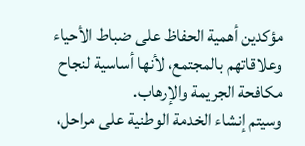مؤكدين أهمية الحفاظ على ضباط الأحياء وعلاقاتهم بالمجتمع، لأنها أساسية لنجاح مكافحة الجريمة والإرهاب.
وسيتم إنشاء الخدمة الوطنية على مراحل،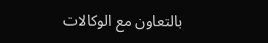بالتعاون مع الوكالات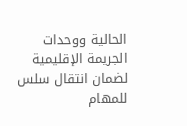الحالية ووحدات الجريمة الإقليمية لضمان انتقال سلس للمهام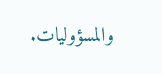والمسؤوليات.